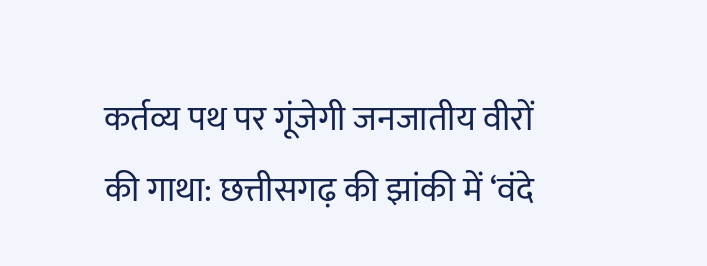कर्तव्य पथ पर गूंजेगी जनजातीय वीरों की गाथा: छत्तीसगढ़ की झांकी में ‘वंदे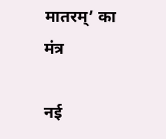मातरम्’ का मंत्र

नई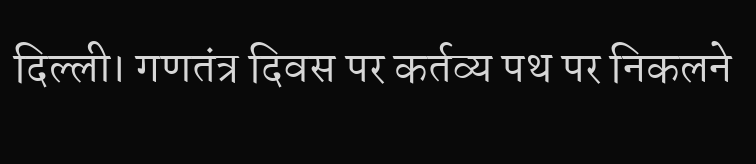दिल्ली। गणतंत्र दिवस पर कर्तव्य पथ पर निकलने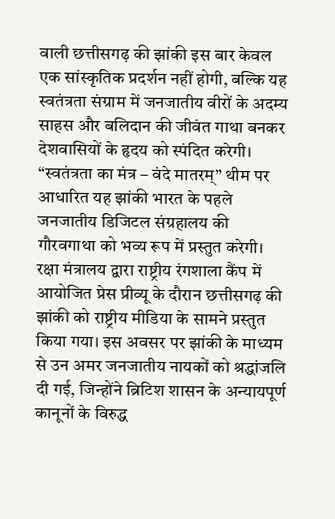वाली छत्तीसगढ़ की झांकी इस बार केवल एक सांस्कृतिक प्रदर्शन नहीं होगी, बल्कि यह स्वतंत्रता संग्राम में जनजातीय वीरों के अदम्य साहस और बलिदान की जीवंत गाथा बनकर देशवासियों के हृदय को स्पंदित करेगी। “स्वतंत्रता का मंत्र – वंदे मातरम्” थीम पर आधारित यह झांकी भारत के पहले जनजातीय डिजिटल संग्रहालय की गौरवगाथा को भव्य रूप में प्रस्तुत करेगी।
रक्षा मंत्रालय द्वारा राष्ट्रीय रंगशाला कैंप में आयोजित प्रेस प्रीव्यू के दौरान छत्तीसगढ़ की झांकी को राष्ट्रीय मीडिया के सामने प्रस्तुत किया गया। इस अवसर पर झांकी के माध्यम से उन अमर जनजातीय नायकों को श्रद्धांजलि दी गई, जिन्होंने ब्रिटिश शासन के अन्यायपूर्ण कानूनों के विरुद्ध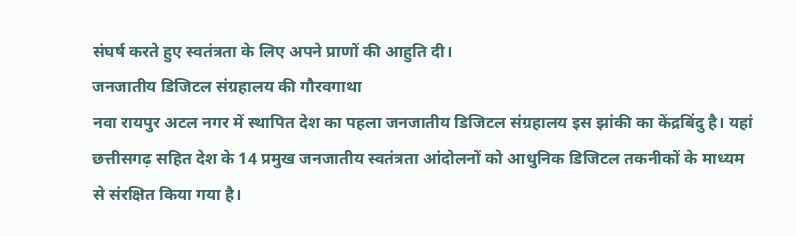संघर्ष करते हुए स्वतंत्रता के लिए अपने प्राणों की आहुति दी।
जनजातीय डिजिटल संग्रहालय की गौरवगाथा
नवा रायपुर अटल नगर में स्थापित देश का पहला जनजातीय डिजिटल संग्रहालय इस झांकी का केंद्रबिंदु है। यहां छत्तीसगढ़ सहित देश के 14 प्रमुख जनजातीय स्वतंत्रता आंदोलनों को आधुनिक डिजिटल तकनीकों के माध्यम से संरक्षित किया गया है।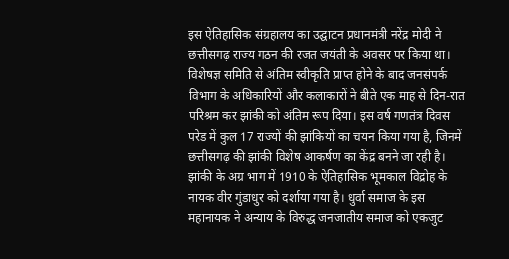इस ऐतिहासिक संग्रहालय का उद्घाटन प्रधानमंत्री नरेंद्र मोदी ने छत्तीसगढ़ राज्य गठन की रजत जयंती के अवसर पर किया था।
विशेषज्ञ समिति से अंतिम स्वीकृति प्राप्त होने के बाद जनसंपर्क विभाग के अधिकारियों और कलाकारों ने बीते एक माह से दिन-रात परिश्रम कर झांकी को अंतिम रूप दिया। इस वर्ष गणतंत्र दिवस परेड में कुल 17 राज्यों की झांकियों का चयन किया गया है, जिनमें छत्तीसगढ़ की झांकी विशेष आकर्षण का केंद्र बनने जा रही है।
झांकी के अग्र भाग में 1910 के ऐतिहासिक भूमकाल विद्रोह के नायक वीर गुंडाधुर को दर्शाया गया है। धुर्वा समाज के इस महानायक ने अन्याय के विरुद्ध जनजातीय समाज को एकजुट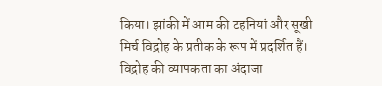किया। झांकी में आम की टहनियां और सूखी मिर्च विद्रोह के प्रतीक के रूप में प्रदर्शित हैं। विद्रोह की व्यापकता का अंदाजा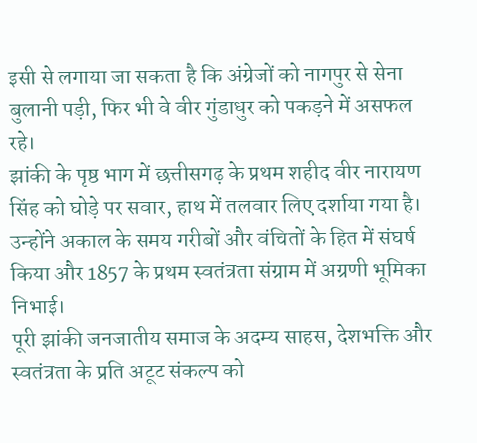इसी से लगाया जा सकता है कि अंग्रेजों को नागपुर से सेना बुलानी पड़ी, फिर भी वे वीर गुंडाधुर को पकड़ने में असफल रहे।
झांकी के पृष्ठ भाग में छत्तीसगढ़ के प्रथम शहीद वीर नारायण सिंह को घोड़े पर सवार, हाथ में तलवार लिए दर्शाया गया है। उन्होंने अकाल के समय गरीबों और वंचितों के हित में संघर्ष किया और 1857 के प्रथम स्वतंत्रता संग्राम में अग्रणी भूमिका निभाई।
पूरी झांकी जनजातीय समाज के अदम्य साहस, देशभक्ति और स्वतंत्रता के प्रति अटूट संकल्प को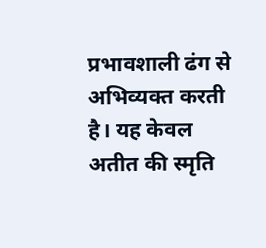प्रभावशाली ढंग से अभिव्यक्त करती है। यह केवल अतीत की स्मृति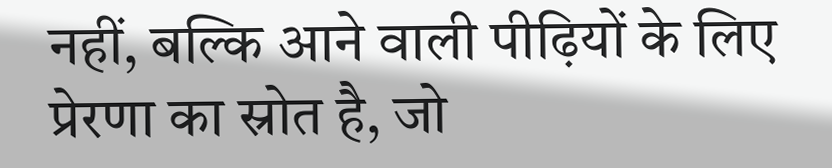नहीं, बल्कि आने वाली पीढ़ियों के लिए प्रेरणा का स्रोत है, जो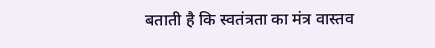बताती है कि स्वतंत्रता का मंत्र वास्तव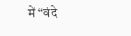में “वंदे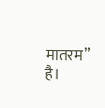मातरम” है।